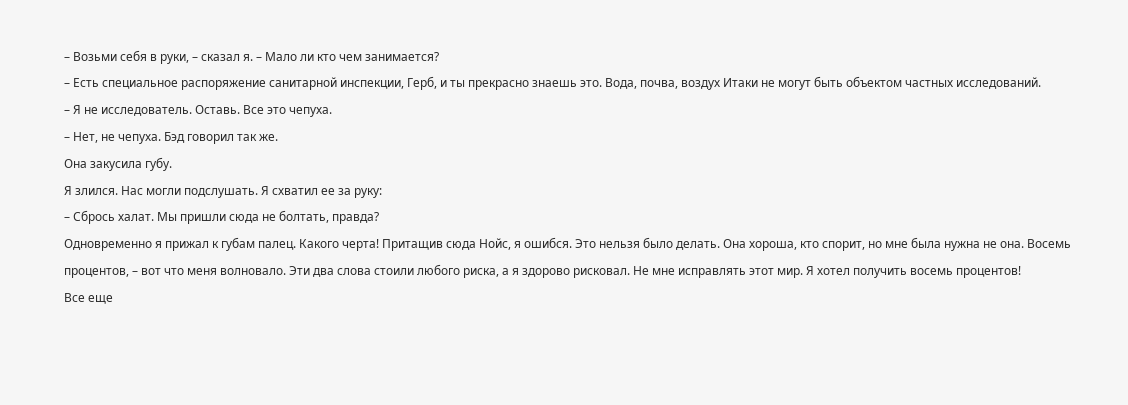– Возьми себя в руки, – сказал я. – Мало ли кто чем занимается?
– Есть специальное распоряжение санитарной инспекции, Герб, и ты прекрасно знаешь это. Вода, почва, воздух Итаки не могут быть объектом частных исследований.
– Я не исследователь. Оставь. Все это чепуха.
– Нет, не чепуха. Бэд говорил так же.
Она закусила губу.
Я злился. Нас могли подслушать. Я схватил ее за руку:
– Сбрось халат. Мы пришли сюда не болтать, правда?
Одновременно я прижал к губам палец. Какого черта! Притащив сюда Нойс, я ошибся. Это нельзя было делать. Она хороша, кто спорит, но мне была нужна не она. Восемь процентов, – вот что меня волновало. Эти два слова стоили любого риска, а я здорово рисковал. Не мне исправлять этот мир. Я хотел получить восемь процентов!
Все еще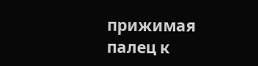прижимая палец к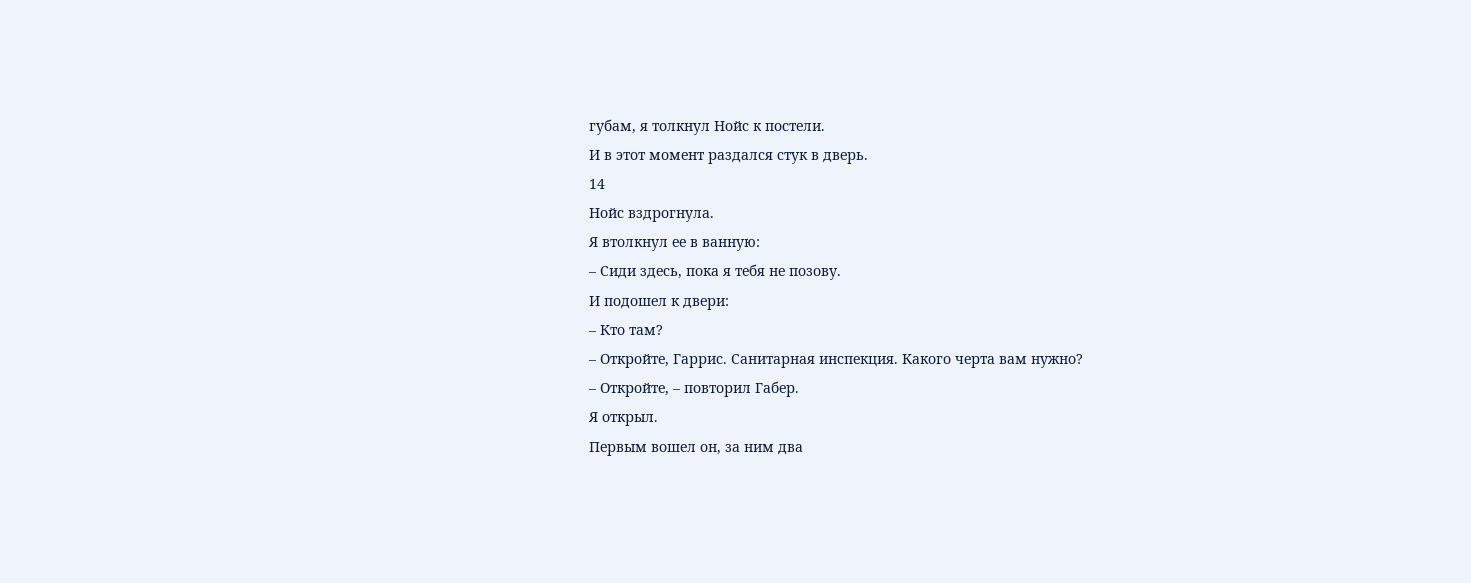губам, я толкнул Нойс к постели.
И в этот момент раздался стук в дверь.
14
Нойс вздрогнула.
Я втолкнул ее в ванную:
– Сиди здесь, пока я тебя не позову.
И подошел к двери:
– Кто там?
– Откройте, Гаррис. Санитарная инспекция. Какого черта вам нужно?
– Откройте, – повторил Габер.
Я открыл.
Первым вошел он, за ним два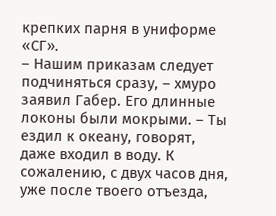крепких парня в униформе «СГ».
– Нашим приказам следует подчиняться сразу, – хмуро заявил Габер. Его длинные локоны были мокрыми. – Ты ездил к океану, говорят, даже входил в воду. К сожалению, с двух часов дня, уже после твоего отъезда,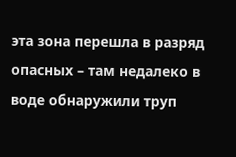эта зона перешла в разряд опасных – там недалеко в воде обнаружили труп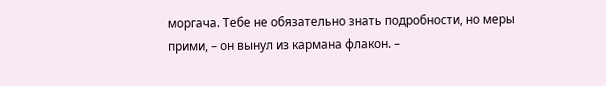моргача. Тебе не обязательно знать подробности, но меры прими, – он вынул из кармана флакон. –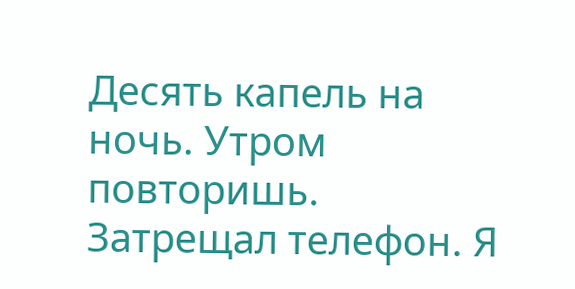Десять капель на ночь. Утром повторишь.
Затрещал телефон. Я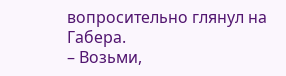вопросительно глянул на Габера.
– Возьми,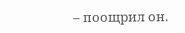– поощрил он.